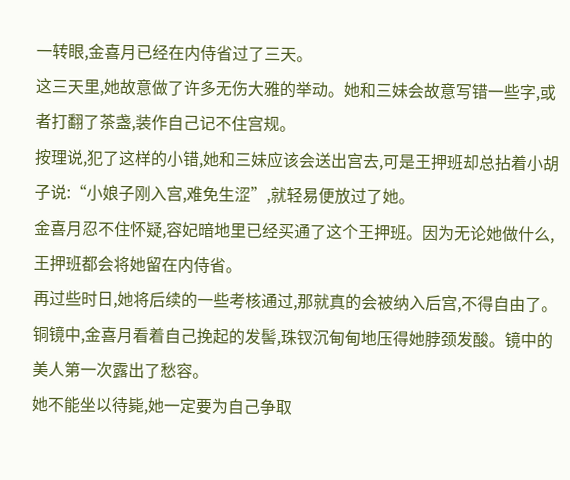一转眼,金喜月已经在内侍省过了三天。
这三天里,她故意做了许多无伤大雅的举动。她和三妹会故意写错一些字,或者打翻了茶盏,装作自己记不住宫规。
按理说,犯了这样的小错,她和三妹应该会送出宫去,可是王押班却总拈着小胡子说:“小娘子刚入宫,难免生涩”,就轻易便放过了她。
金喜月忍不住怀疑,容妃暗地里已经买通了这个王押班。因为无论她做什么,王押班都会将她留在内侍省。
再过些时日,她将后续的一些考核通过,那就真的会被纳入后宫,不得自由了。
铜镜中,金喜月看着自己挽起的发髻,珠钗沉甸甸地压得她脖颈发酸。镜中的美人第一次露出了愁容。
她不能坐以待毙,她一定要为自己争取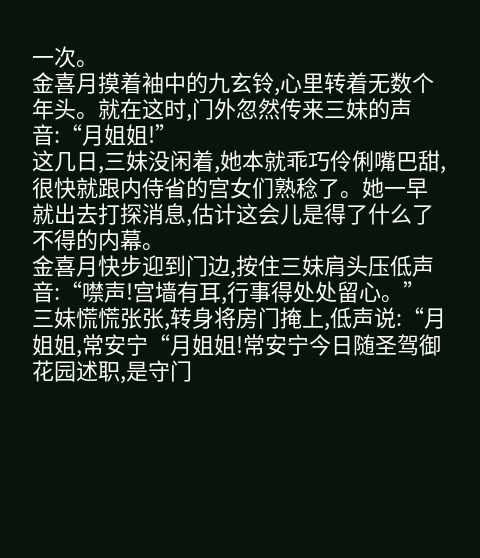一次。
金喜月摸着袖中的九玄铃,心里转着无数个年头。就在这时,门外忽然传来三妹的声音:“月姐姐!”
这几日,三妹没闲着,她本就乖巧伶俐嘴巴甜,很快就跟内侍省的宫女们熟稔了。她一早就出去打探消息,估计这会儿是得了什么了不得的内幕。
金喜月快步迎到门边,按住三妹肩头压低声音:“噤声!宫墙有耳,行事得处处留心。”
三妹慌慌张张,转身将房门掩上,低声说:“月姐姐,常安宁“月姐姐!常安宁今日随圣驾御花园述职,是守门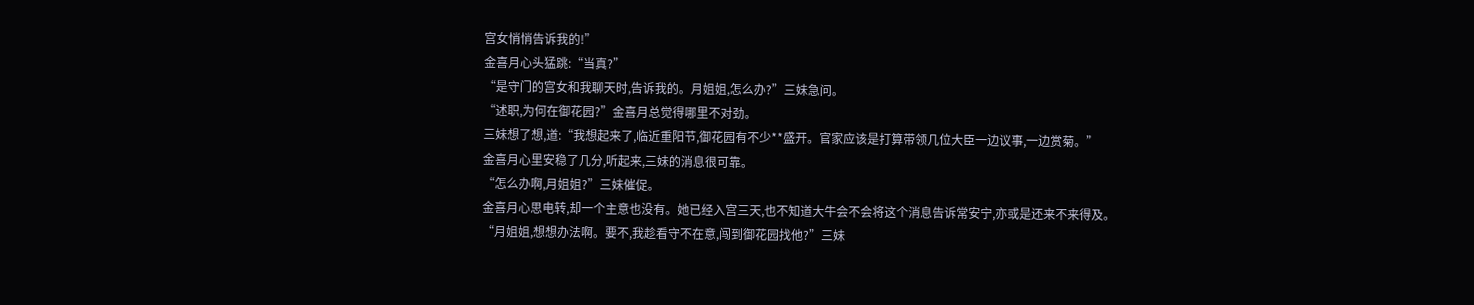宫女悄悄告诉我的!”
金喜月心头猛跳:“当真?”
“是守门的宫女和我聊天时,告诉我的。月姐姐,怎么办?”三妹急问。
“述职,为何在御花园?”金喜月总觉得哪里不对劲。
三妹想了想,道:“我想起来了,临近重阳节,御花园有不少**盛开。官家应该是打算带领几位大臣一边议事,一边赏菊。”
金喜月心里安稳了几分,听起来,三妹的消息很可靠。
“怎么办啊,月姐姐?”三妹催促。
金喜月心思电转,却一个主意也没有。她已经入宫三天,也不知道大牛会不会将这个消息告诉常安宁,亦或是还来不来得及。
“月姐姐,想想办法啊。要不,我趁看守不在意,闯到御花园找他?”三妹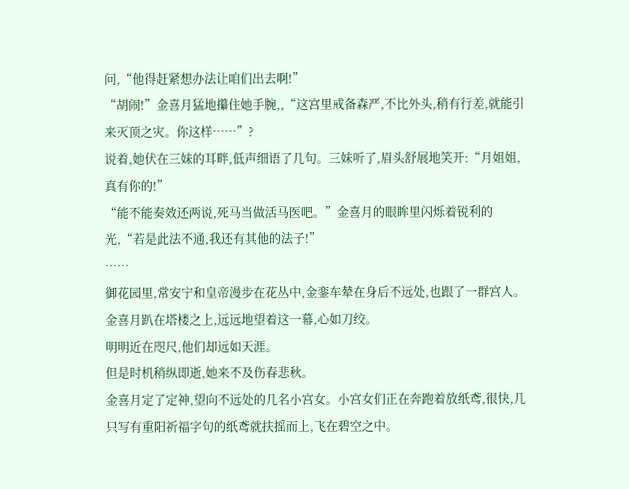问,“他得赶紧想办法让咱们出去啊!”
“胡闹!”金喜月猛地攥住她手腕,,“这宫里戒备森严,不比外头,稍有行差,就能引来灭顶之灾。你这样……”?
说着,她伏在三妹的耳畔,低声细语了几句。三妹听了,眉头舒展地笑开:“月姐姐,真有你的!”
“能不能奏效还两说,死马当做活马医吧。”金喜月的眼眸里闪烁着锐利的光,“若是此法不通,我还有其他的法子!”
……
御花园里,常安宁和皇帝漫步在花丛中,金銮车辇在身后不远处,也跟了一群宫人。
金喜月趴在塔楼之上,远远地望着这一幕,心如刀绞。
明明近在咫尺,他们却远如天涯。
但是时机稍纵即逝,她来不及伤春悲秋。
金喜月定了定神,望向不远处的几名小宫女。小宫女们正在奔跑着放纸鸢,很快,几只写有重阳祈福字句的纸鸢就扶摇而上,飞在碧空之中。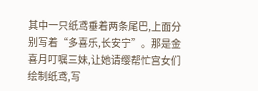其中一只纸鸢垂着两条尾巴,上面分别写着“多喜乐,长安宁”。那是金喜月叮嘱三妹,让她请缨帮忙宫女们绘制纸鸢,写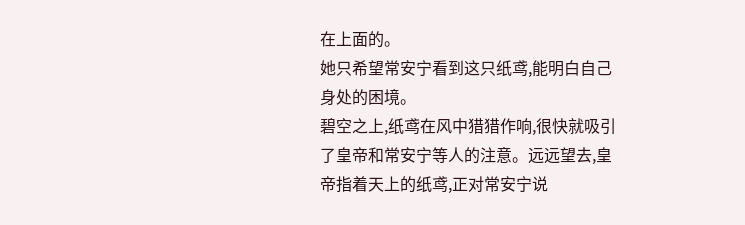在上面的。
她只希望常安宁看到这只纸鸢,能明白自己身处的困境。
碧空之上,纸鸢在风中猎猎作响,很快就吸引了皇帝和常安宁等人的注意。远远望去,皇帝指着天上的纸鸢,正对常安宁说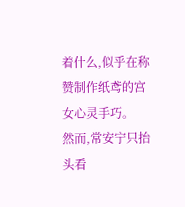着什么,似乎在称赞制作纸鸢的宫女心灵手巧。
然而,常安宁只抬头看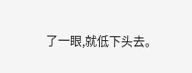了一眼,就低下头去。